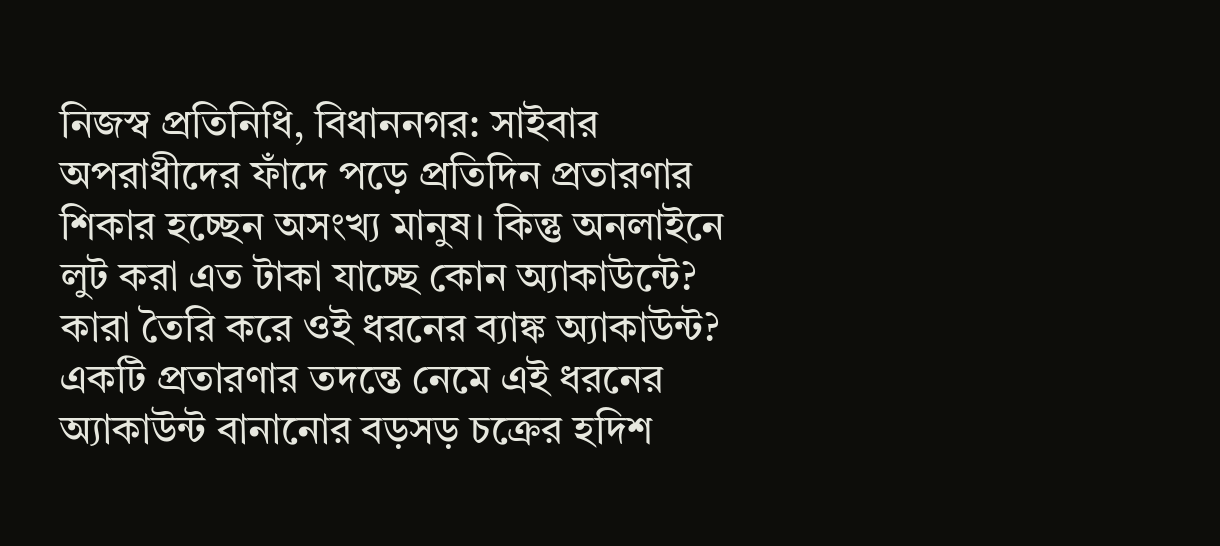নিজস্ব প্রতিনিধি, বিধাননগর: সাইবার অপরাধীদের ফাঁদে পড়ে প্রতিদিন প্রতারণার শিকার হচ্ছেন অসংখ্য মানুষ। কিন্তু অনলাইনে লুট করা এত টাকা যাচ্ছে কোন অ্যাকাউন্টে? কারা তৈরি করে ওই ধরনের ব্যাঙ্ক অ্যাকাউন্ট? একটি প্রতারণার তদন্তে নেমে এই ধরনের অ্যাকাউন্ট বানানোর বড়সড় চক্রের হদিশ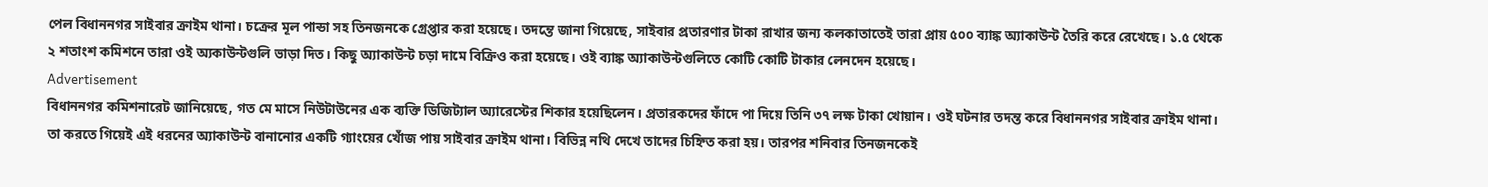পেল বিধাননগর সাইবার ক্রাইম থানা। চক্রের মূল পান্ডা সহ তিনজনকে গ্রেপ্তার করা হয়েছে। তদন্তে জানা গিয়েছে, সাইবার প্রতারণার টাকা রাখার জন্য কলকাতাতেই তারা প্রায় ৫০০ ব্যাঙ্ক অ্যাকাউন্ট তৈরি করে রেখেছে। ১.৫ থেকে ২ শতাংশ কমিশনে তারা ওই অ্যকাউন্টগুলি ভাড়া দিত। কিছু অ্যাকাউন্ট চড়া দামে বিক্রিও করা হয়েছে। ওই ব্যাঙ্ক অ্যাকাউন্টগুলিতে কোটি কোটি টাকার লেনদেন হয়েছে।
Advertisement
বিধাননগর কমিশনারেট জানিয়েছে, গত মে মাসে নিউটাউনের এক ব্যক্তি ডিজিট্যাল অ্যারেস্টের শিকার হয়েছিলেন। প্রতারকদের ফাঁদে পা দিয়ে তিনি ৩৭ লক্ষ টাকা খোয়ান। ওই ঘটনার তদন্ত করে বিধাননগর সাইবার ক্রাইম থানা। তা করতে গিয়েই এই ধরনের অ্যাকাউন্ট বানানোর একটি গ্যাংয়ের খোঁজ পায় সাইবার ক্রাইম থানা। বিভিন্ন নথি দেখে তাদের চিহ্নিত করা হয়। তারপর শনিবার তিনজনকেই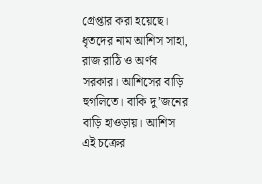গ্রেপ্তার করা হয়েছে। ধৃতদের নাম আশিস সাহা, রাজ রাঠি ও অর্ণব সরকার। আশিসের বাড়ি হুগলিতে। বাকি দু’জনের বাড়ি হাওড়ায়। আশিস এই চক্রের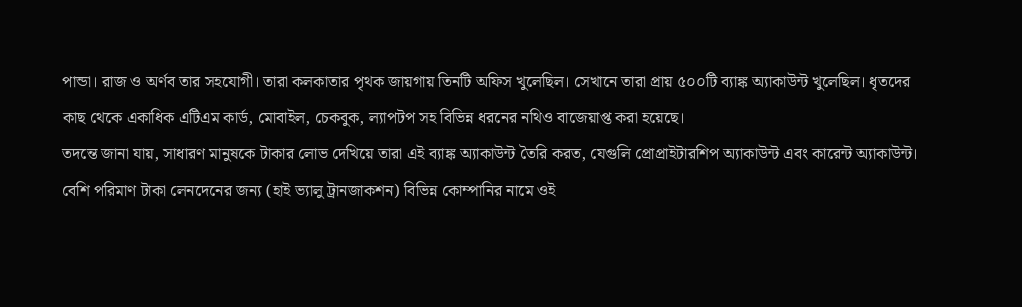পান্ডা। রাজ ও অর্ণব তার সহযোগী। তারা কলকাতার পৃথক জায়গায় তিনটি অফিস খুলেছিল। সেখানে তারা প্রায় ৫০০টি ব্যাঙ্ক অ্যাকাউন্ট খুলেছিল। ধৃতদের কাছ থেকে একাধিক এটিএম কার্ড, মোবাইল, চেকবুক, ল্যাপটপ সহ বিভিন্ন ধরনের নথিও বাজেয়াপ্ত করা হয়েছে।
তদন্তে জানা যায়, সাধারণ মানুষকে টাকার লোভ দেখিয়ে তারা এই ব্যাঙ্ক অ্যাকাউন্ট তৈরি করত, যেগুলি প্রোপ্রাইটারশিপ অ্যাকাউন্ট এবং কারেন্ট অ্যাকাউন্ট। বেশি পরিমাণ টাকা লেনদেনের জন্য (হাই ভ্যালু ট্রানজাকশন) বিভিন্ন কোম্পানির নামে ওই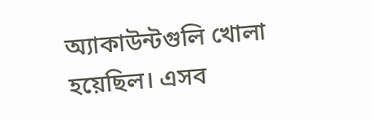অ্যাকাউন্টগুলি খোলা হয়েছিল। এসব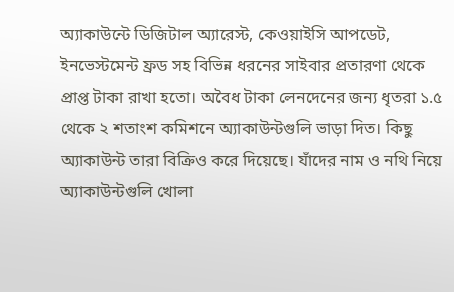অ্যাকাউন্টে ডিজিটাল অ্যারেস্ট, কেওয়াইসি আপডেট, ইনভেস্টমেন্ট ফ্রড সহ বিভিন্ন ধরনের সাইবার প্রতারণা থেকে প্রাপ্ত টাকা রাখা হতো। অবৈধ টাকা লেনদেনের জন্য ধৃতরা ১.৫ থেকে ২ শতাংশ কমিশনে অ্যাকাউন্টগুলি ভাড়া দিত। কিছু অ্যাকাউন্ট তারা বিক্রিও করে দিয়েছে। যাঁদের নাম ও নথি নিয়ে অ্যাকাউন্টগুলি খোলা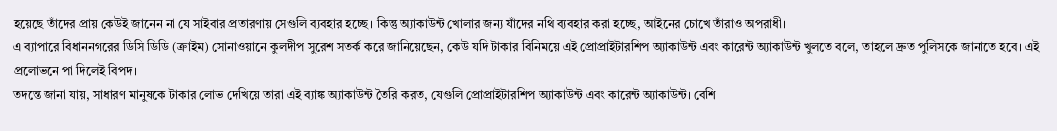হয়েছে তাঁদের প্রায় কেউই জানেন না যে সাইবার প্রতারণায় সেগুলি ব্যবহার হচ্ছে। কিন্তু অ্যাকাউন্ট খোলার জন্য যাঁদের নথি ব্যবহার করা হচ্ছে, আইনের চোখে তাঁরাও অপরাধী।
এ ব্যাপারে বিধাননগরের ডিসি ডিডি (ক্রাইম) সোনাওয়ানে কুলদীপ সুরেশ সতর্ক করে জানিয়েছেন, কেউ যদি টাকার বিনিময়ে এই প্রোপ্রাইটারশিপ অ্যাকাউন্ট এবং কারেন্ট অ্যাকাউন্ট খুলতে বলে, তাহলে দ্রুত পুলিসকে জানাতে হবে। এই প্রলোভনে পা দিলেই বিপদ।
তদন্তে জানা যায়, সাধারণ মানুষকে টাকার লোভ দেখিয়ে তারা এই ব্যাঙ্ক অ্যাকাউন্ট তৈরি করত, যেগুলি প্রোপ্রাইটারশিপ অ্যাকাউন্ট এবং কারেন্ট অ্যাকাউন্ট। বেশি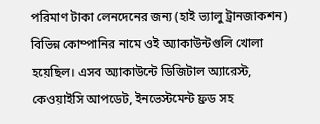পরিমাণ টাকা লেনদেনের জন্য (হাই ভ্যালু ট্রানজাকশন) বিভিন্ন কোম্পানির নামে ওই অ্যাকাউন্টগুলি খোলা হয়েছিল। এসব অ্যাকাউন্টে ডিজিটাল অ্যারেস্ট, কেওয়াইসি আপডেট, ইনভেস্টমেন্ট ফ্রড সহ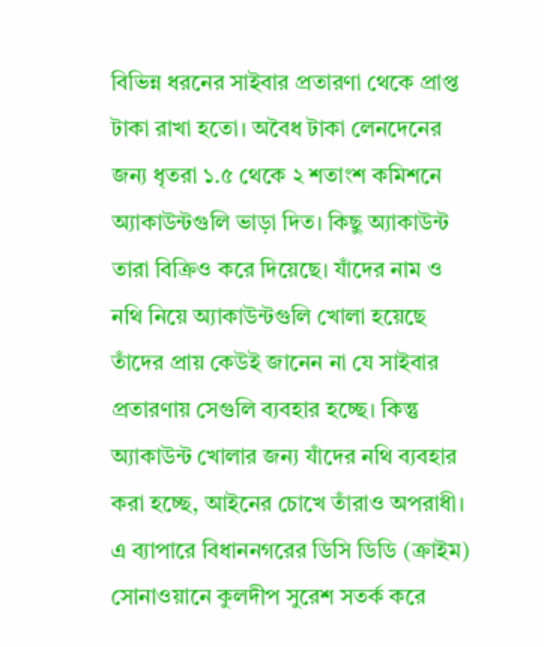বিভিন্ন ধরনের সাইবার প্রতারণা থেকে প্রাপ্ত টাকা রাখা হতো। অবৈধ টাকা লেনদেনের জন্য ধৃতরা ১.৫ থেকে ২ শতাংশ কমিশনে অ্যাকাউন্টগুলি ভাড়া দিত। কিছু অ্যাকাউন্ট তারা বিক্রিও করে দিয়েছে। যাঁদের নাম ও নথি নিয়ে অ্যাকাউন্টগুলি খোলা হয়েছে তাঁদের প্রায় কেউই জানেন না যে সাইবার প্রতারণায় সেগুলি ব্যবহার হচ্ছে। কিন্তু অ্যাকাউন্ট খোলার জন্য যাঁদের নথি ব্যবহার করা হচ্ছে, আইনের চোখে তাঁরাও অপরাধী।
এ ব্যাপারে বিধাননগরের ডিসি ডিডি (ক্রাইম) সোনাওয়ানে কুলদীপ সুরেশ সতর্ক করে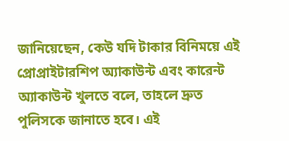জানিয়েছেন, কেউ যদি টাকার বিনিময়ে এই প্রোপ্রাইটারশিপ অ্যাকাউন্ট এবং কারেন্ট অ্যাকাউন্ট খুলতে বলে, তাহলে দ্রুত পুলিসকে জানাতে হবে। এই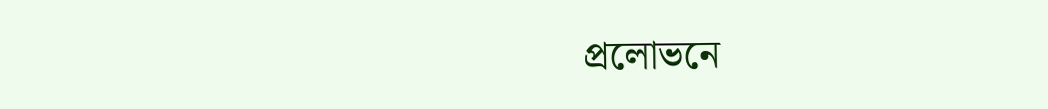প্রলোভনে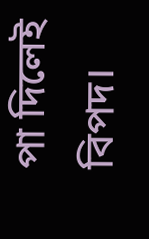পা দিলেই বিপদ।